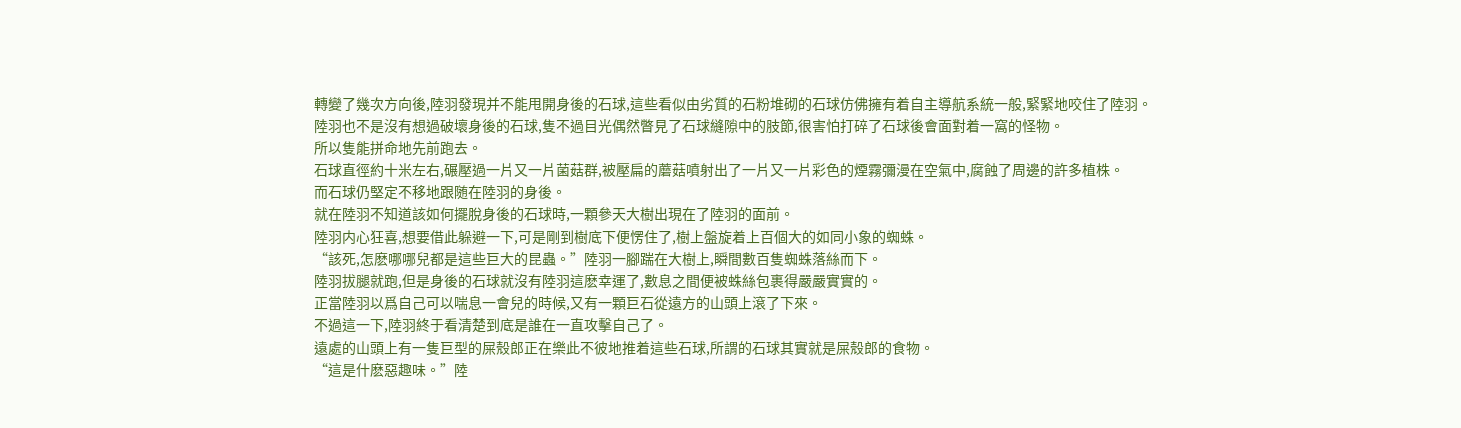轉變了幾次方向後,陸羽發現并不能甩開身後的石球,這些看似由劣質的石粉堆砌的石球仿佛擁有着自主導航系統一般,緊緊地咬住了陸羽。
陸羽也不是沒有想過破壞身後的石球,隻不過目光偶然瞥見了石球縫隙中的肢節,很害怕打碎了石球後會面對着一窩的怪物。
所以隻能拼命地先前跑去。
石球直徑約十米左右,碾壓過一片又一片菌菇群,被壓扁的蘑菇噴射出了一片又一片彩色的煙霧彌漫在空氣中,腐蝕了周邊的許多植株。
而石球仍堅定不移地跟随在陸羽的身後。
就在陸羽不知道該如何擺脫身後的石球時,一顆參天大樹出現在了陸羽的面前。
陸羽内心狂喜,想要借此躲避一下,可是剛到樹底下便愣住了,樹上盤旋着上百個大的如同小象的蜘蛛。
“該死,怎麽哪哪兒都是這些巨大的昆蟲。”陸羽一腳踹在大樹上,瞬間數百隻蜘蛛落絲而下。
陸羽拔腿就跑,但是身後的石球就沒有陸羽這麽幸運了,數息之間便被蛛絲包裹得嚴嚴實實的。
正當陸羽以爲自己可以喘息一會兒的時候,又有一顆巨石從遠方的山頭上滾了下來。
不過這一下,陸羽終于看清楚到底是誰在一直攻擊自己了。
遠處的山頭上有一隻巨型的屎殼郎正在樂此不彼地推着這些石球,所謂的石球其實就是屎殼郎的食物。
“這是什麽惡趣味。”陸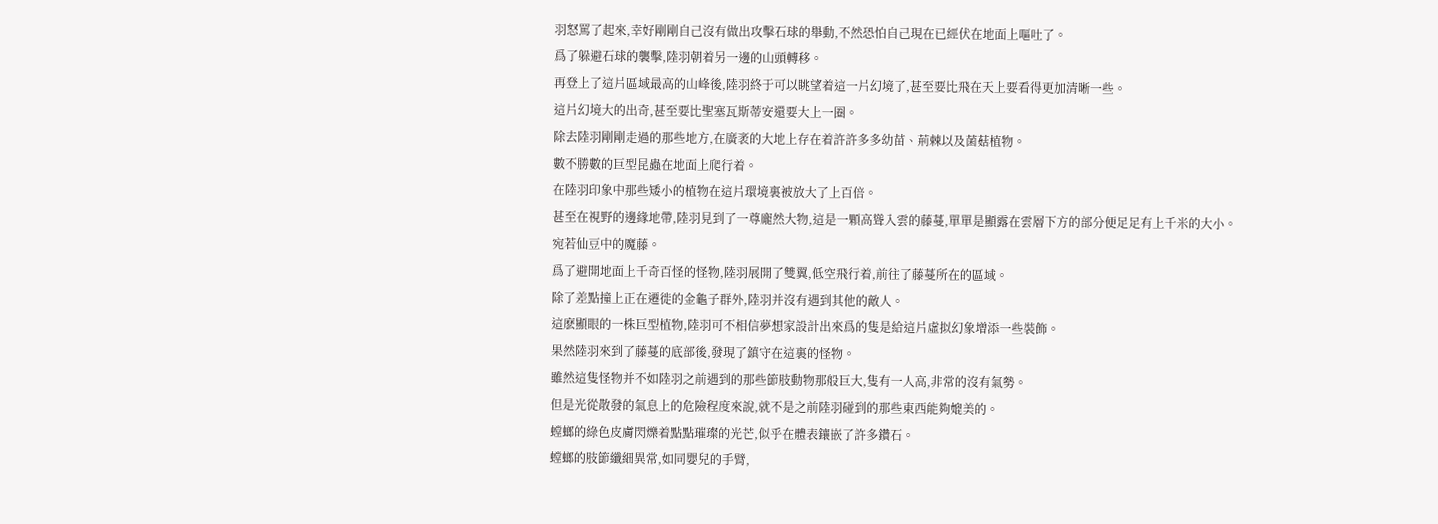羽怒罵了起來,幸好剛剛自己沒有做出攻擊石球的舉動,不然恐怕自己現在已經伏在地面上嘔吐了。
爲了躲避石球的襲擊,陸羽朝着另一邊的山頭轉移。
再登上了這片區域最高的山峰後,陸羽終于可以眺望着這一片幻境了,甚至要比飛在天上要看得更加清晰一些。
這片幻境大的出奇,甚至要比聖塞瓦斯蒂安還要大上一圈。
除去陸羽剛剛走過的那些地方,在廣袤的大地上存在着許許多多幼苗、荊棘以及菌菇植物。
數不勝數的巨型昆蟲在地面上爬行着。
在陸羽印象中那些矮小的植物在這片環境裏被放大了上百倍。
甚至在視野的邊緣地帶,陸羽見到了一尊龐然大物,這是一顆高聳入雲的藤蔓,單單是顯露在雲層下方的部分便足足有上千米的大小。
宛若仙豆中的魔藤。
爲了避開地面上千奇百怪的怪物,陸羽展開了雙翼,低空飛行着,前往了藤蔓所在的區域。
除了差點撞上正在遷徙的金龜子群外,陸羽并沒有遇到其他的敵人。
這麽顯眼的一株巨型植物,陸羽可不相信夢想家設計出來爲的隻是給這片虛拟幻象增添一些裝飾。
果然陸羽來到了藤蔓的底部後,發現了鎮守在這裏的怪物。
雖然這隻怪物并不如陸羽之前遇到的那些節肢動物那般巨大,隻有一人高,非常的沒有氣勢。
但是光從散發的氣息上的危險程度來說,就不是之前陸羽碰到的那些東西能夠媲美的。
螳螂的綠色皮膚閃爍着點點璀璨的光芒,似乎在體表鑲嵌了許多鑽石。
螳螂的肢節纖細異常,如同嬰兒的手臂,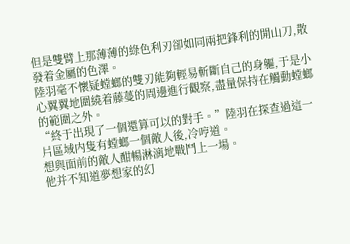但是雙臂上那薄薄的綠色利刃卻如同兩把鋒利的開山刀,散發着金屬的色澤。
陸羽毫不懷疑螳螂的雙刃能夠輕易斬斷自己的身軀,于是小心翼翼地圍繞着藤蔓的周邊進行觀察,盡量保持在觸動螳螂的範圍之外。
“終于出現了一個還算可以的對手。”陸羽在探查過這一片區域内隻有螳螂一個敵人後,冷哼道。
想與面前的敵人酣暢淋漓地戰鬥上一場。
他并不知道夢想家的幻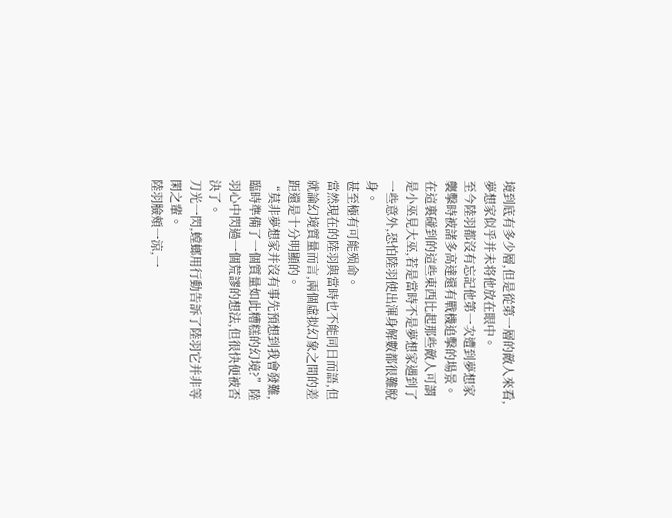境到底有多少層,但是從第一層的敵人來看,夢想家似乎并未将他放在眼中。
至今陸羽都沒有忘記他第一次遭到夢想家襲擊時被諸多高達還有戰機追擊的場景。
在這裏碰到的這些東西比起那些敵人可謂是小巫見大巫,若是當時不是夢想家遇到了一些意外,恐怕陸羽使出渾身解數都很難脫身。
甚至極有可能殒命。
當然現在的陸羽與當時也不能同日而語,但就論幻境質量而言,兩個虛拟幻象之間的差距還是十分明顯的。
“莫非夢想家并沒有事先預想到我會發難,臨時準備了一個質量如此糟糕的幻境?”陸羽心中閃過一個荒謬的想法,但很快便被否決了。
刀光一閃,螳螂用行動告訴了陸羽它并非等閑之輩。
陸羽臉頰一涼,一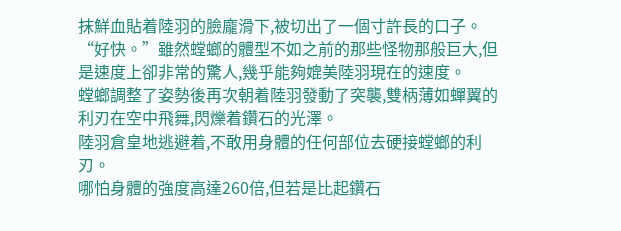抹鮮血貼着陸羽的臉龐滑下,被切出了一個寸許長的口子。
“好快。”雖然螳螂的體型不如之前的那些怪物那般巨大,但是速度上卻非常的驚人,幾乎能夠媲美陸羽現在的速度。
螳螂調整了姿勢後再次朝着陸羽發動了突襲,雙柄薄如蟬翼的利刃在空中飛舞,閃爍着鑽石的光澤。
陸羽倉皇地逃避着,不敢用身體的任何部位去硬接螳螂的利刃。
哪怕身體的強度高達260倍,但若是比起鑽石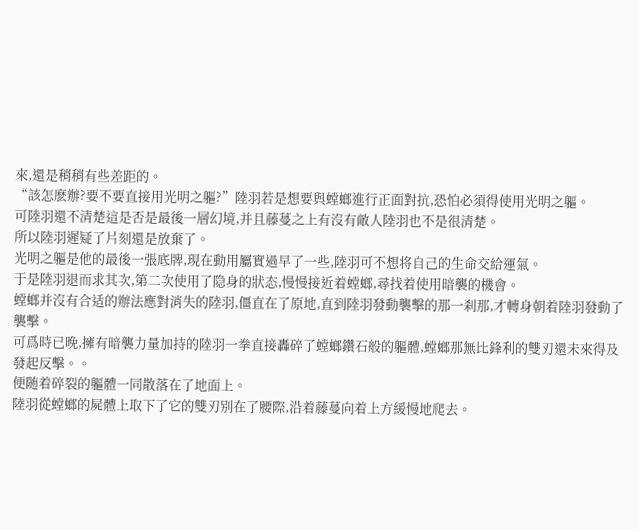來,還是稍稍有些差距的。
“該怎麽辦?要不要直接用光明之軀?”陸羽若是想要與螳螂進行正面對抗,恐怕必須得使用光明之軀。
可陸羽還不清楚這是否是最後一層幻境,并且藤蔓之上有沒有敵人陸羽也不是很清楚。
所以陸羽遲疑了片刻還是放棄了。
光明之軀是他的最後一張底牌,現在動用屬實過早了一些,陸羽可不想将自己的生命交給運氣。
于是陸羽退而求其次,第二次使用了隐身的狀态,慢慢接近着螳螂,尋找着使用暗襲的機會。
螳螂并沒有合适的辦法應對消失的陸羽,僵直在了原地,直到陸羽發動襲擊的那一刹那,才轉身朝着陸羽發動了襲擊。
可爲時已晚,擁有暗襲力量加持的陸羽一拳直接轟碎了螳螂鑽石般的軀體,螳螂那無比鋒利的雙刃還未來得及發起反擊。。
便随着碎裂的軀體一同散落在了地面上。
陸羽從螳螂的屍體上取下了它的雙刃别在了腰際,沿着藤蔓向着上方緩慢地爬去。